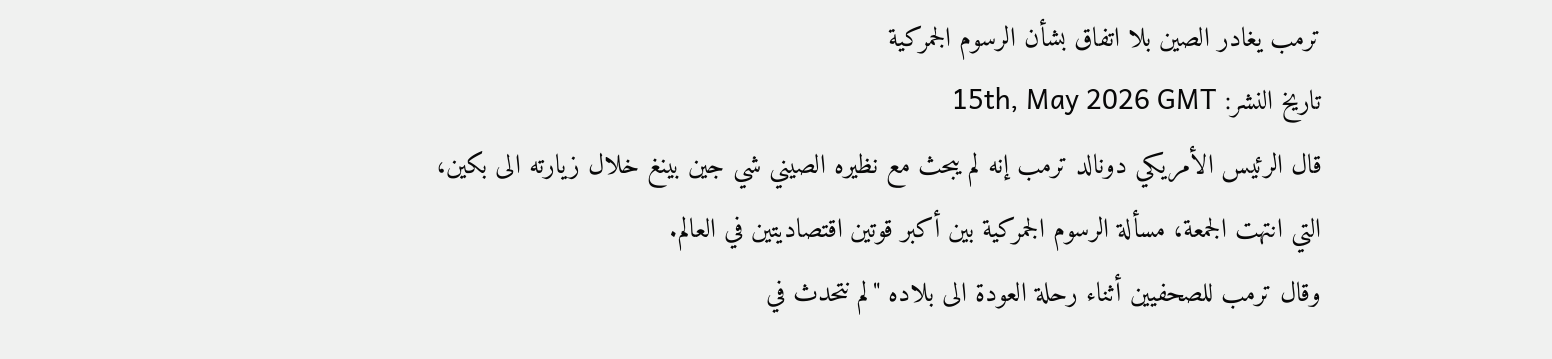ترمب يغادر الصين بلا اتفاق بشأن الرسوم الجمركية
تاريخ النشر: 15th, May 2026 GMT
قال الرئيس الأمريكي دونالد ترمب إنه لم يبحث مع نظيره الصيني شي جين بينغ خلال زيارته الى بكين، التي انتهت الجمعة، مسألة الرسوم الجمركية بين أكبر قوتين اقتصاديتين في العالم.
وقال ترمب للصحفيين أثناء رحلة العودة الى بلاده "لم نتحدث في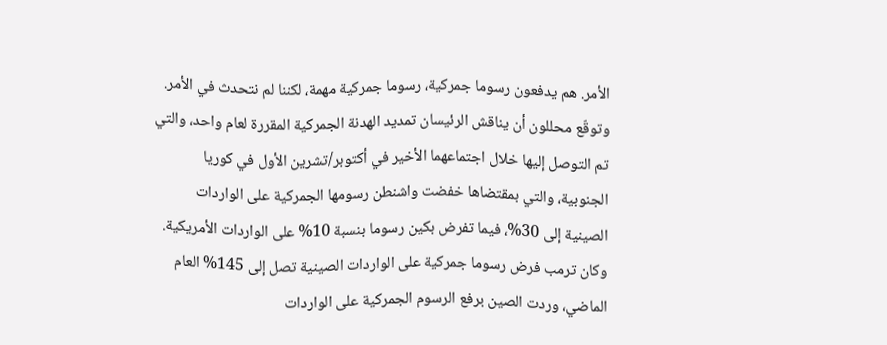الأمر. هم يدفعون رسوما جمركية، رسوما جمركية مهمة، لكننا لم نتحدث في الأمر.
وتوقّع محللون أن يناقش الرئيسان تمديد الهدنة الجمركية المقررة لعام واحد، والتي تم التوصل إليها خلال اجتماعهما الأخير في أكتوبر/تشرين الأول في كوريا الجنوبية، والتي بمقتضاها خفضت واشنطن رسومها الجمركية على الواردات الصينية إلى 30%، فيما تفرض بكين رسوما بنسبة 10% على الواردات الأمريكية.
وكان ترمب فرض رسوما جمركية على الواردات الصينية تصل إلى 145% العام الماضي، وردت الصين برفع الرسوم الجمركية على الواردات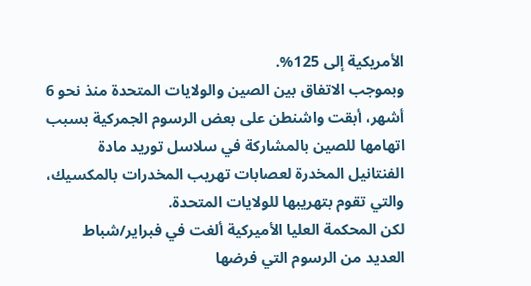الأمريكية إلى 125%.
وبموجب الاتفاق بين الصين والولايات المتحدة منذ نحو 6 أشهر، أبقت واشنطن على بعض الرسوم الجمركية بسبب اتهامها للصين بالمشاركة في سلاسل توريد مادة الفنتانيل المخدرة لعصابات تهريب المخدرات بالمكسيك، والتي تقوم بتهريبها للولايات المتحدة.
لكن المحكمة العليا الأميركية ألغت في فبراير/شباط العديد من الرسوم التي فرضها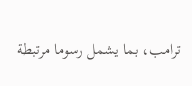ترامب، بما يشمل رسوما مرتبطة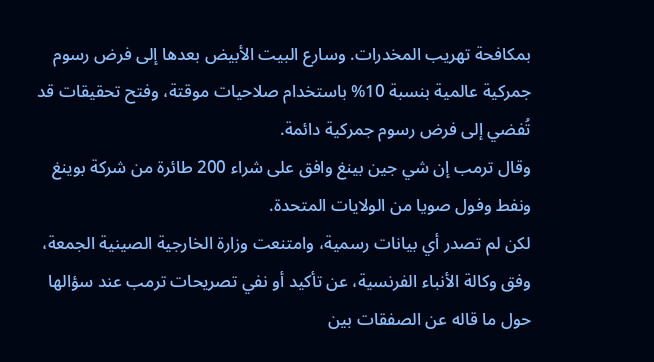بمكافحة تهريب المخدرات. وسارع البيت الأبيض بعدها إلى فرض رسوم جمركية عالمية بنسبة 10% باستخدام صلاحيات موقتة، وفتح تحقيقات قد تُفضي إلى فرض رسوم جمركية دائمة.
وقال ترمب إن شي جين بينغ وافق على شراء 200 طائرة من شركة بوينغ ونفط وفول صويا من الولايات المتحدة.
لكن لم تصدر أي بيانات رسمية، وامتنعت وزارة الخارجية الصينية الجمعة، وفق وكالة الأنباء الفرنسية، عن تأكيد أو نفي تصريحات ترمب عند سؤالها حول ما قاله عن الصفقات بين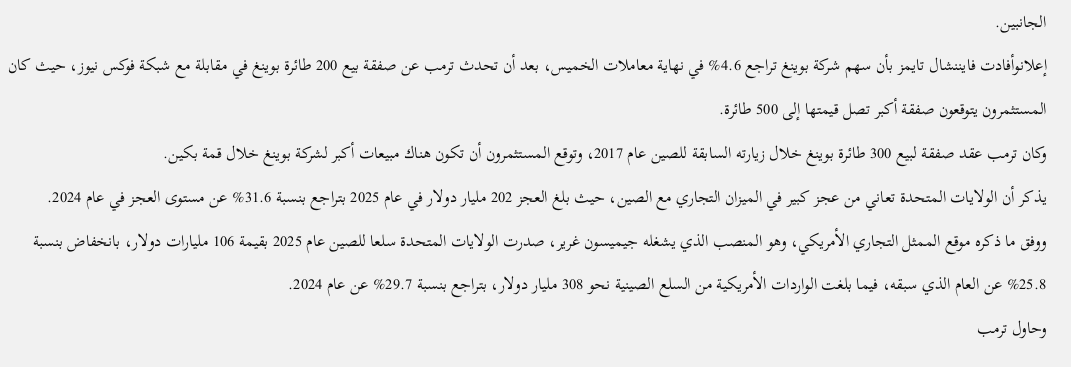الجانبين.
إعلانوأفادت فايننشال تايمز بأن سهم شركة بوينغ تراجع 4.6% في نهاية معاملات الخميس، بعد أن تحدث ترمب عن صفقة بيع 200 طائرة بوينغ في مقابلة مع شبكة فوكس نيوز، حيث كان المستثمرون يتوقعون صفقة أكبر تصل قيمتها إلى 500 طائرة.
وكان ترمب عقد صفقة لبيع 300 طائرة بوينغ خلال زيارته السابقة للصين عام 2017، وتوقع المستثمرون أن تكون هناك مبيعات أكبر لشركة بوينغ خلال قمة بكين.
يذكر أن الولايات المتحدة تعاني من عجز كبير في الميزان التجاري مع الصين، حيث بلغ العجز 202 مليار دولار في عام 2025 بتراجع بنسبة 31.6% عن مستوى العجز في عام 2024.
ووفق ما ذكره موقع الممثل التجاري الأمريكي، وهو المنصب الذي يشغله جيميسون غرير، صدرت الولايات المتحدة سلعا للصين عام 2025 بقيمة 106 مليارات دولار، بانخفاض بنسبة 25.8% عن العام الذي سبقه، فيما بلغت الواردات الأمريكية من السلع الصينية نحو 308 مليار دولار، بتراجع بنسبة 29.7% عن عام 2024.
وحاول ترمب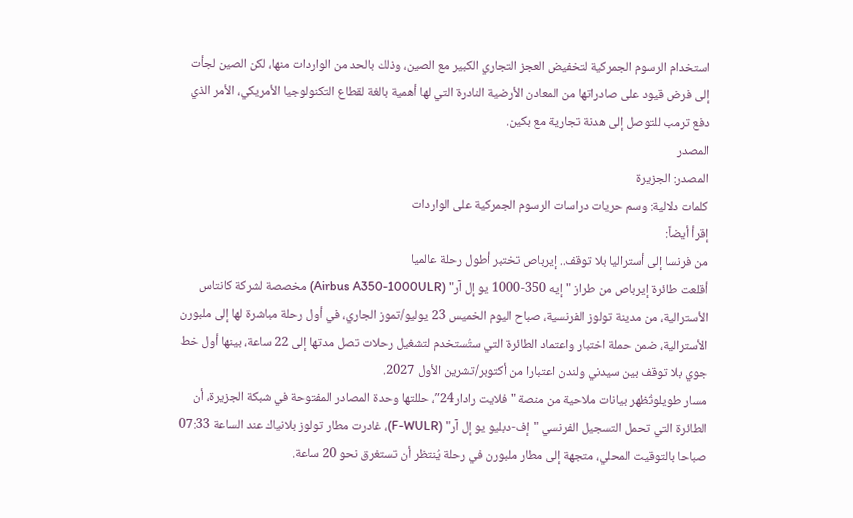استخدام الرسوم الجمركية لتخفيض العجز التجاري الكبير مع الصين، وذلك بالحد من الواردات منها، لكن الصين لجأت إلى فرض قيود على صادراتها من المعادن الأرضية النادرة التي لها أهمية بالغة لقطاع التكنولوجيا الأمريكي، الأمر الذي دفع ترمب للتوصل إلى هدنة تجارية مع بكين.
المصدر
المصدر: الجزيرة
كلمات دلالية: وسم حريات دراسات الرسوم الجمرکیة على الواردات
إقرأ أيضاً:
من فرنسا إلى أستراليا بلا توقف.. إيرباص تختبر أطول رحلة عالميا
أقلعت طائرة إيرباص من طراز "إيه 350-1000 يو إل آر" (Airbus A350-1000ULR) مخصصة لشركة كانتاس الأسترالية، من مدينة تولوز الفرنسية، صباح اليوم الخميس 23 يوليو/تموز الجاري، في أول رحلة مباشرة لها إلى ملبورن الأسترالية، ضمن حملة اختبار واعتماد الطائرة التي ستُستخدم لتشغيل رحلات تصل مدتها إلى 22 ساعة، بينها أول خط جوي بلا توقف بين سيدني ولندن اعتبارا من أكتوبر/تشرين الأول 2027.
مسار طويلوتُظهر بيانات ملاحية من منصة "فلايت رادار24″، حللتها وحدة المصادر المفتوحة في شبكة الجزيرة، أن الطائرة التي تحمل التسجيل الفرنسي "إف-دبليو يو إل آر" (F-WULR)، غادرت مطار تولوز بلانياك عند الساعة 07:33 صباحا بالتوقيت المحلي، متجهة إلى مطار ملبورن في رحلة يُنتظر أن تستغرق نحو 20 ساعة.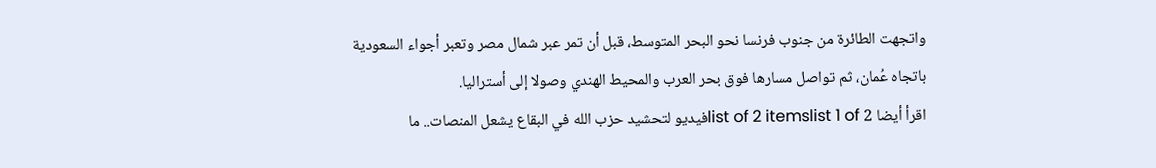واتجهت الطائرة من جنوب فرنسا نحو البحر المتوسط، قبل أن تمر عبر شمال مصر وتعبر أجواء السعودية باتجاه عُمان، ثم تواصل مسارها فوق بحر العرب والمحيط الهندي وصولا إلى أستراليا.
اقرأ أيضا list of 2 itemslist 1 of 2فيديو لتحشيد حزب الله في البقاع يشعل المنصات.. ما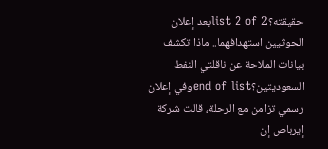حقيقته؟list 2 of 2بعد إعلان الحوثيين استهدافهما.. ماذا تكشف بيانات الملاحة عن ناقلتي النفط السعوديتين؟end of listوفي إعلان رسمي تزامن مع الرحلة، قالت شركة إيرباص إن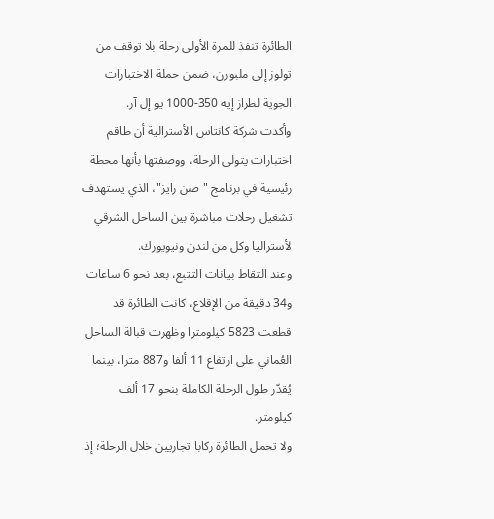الطائرة تنفذ للمرة الأولى رحلة بلا توقف من تولوز إلى ملبورن، ضمن حملة الاختبارات الجوية لطراز إيه 350-1000 يو إل آر.
وأكدت شركة كانتاس الأسترالية أن طاقم اختبارات يتولى الرحلة، ووصفتها بأنها محطة رئيسية في برنامج "صن رايز"، الذي يستهدف تشغيل رحلات مباشرة بين الساحل الشرقي لأستراليا وكل من لندن ونيويورك.
وعند التقاط بيانات التتبع، بعد نحو 6 ساعات و34 دقيقة من الإقلاع، كانت الطائرة قد قطعت 5823 كيلومترا وظهرت قبالة الساحل العُماني على ارتفاع 11 ألفا و887 مترا، بينما يُقدّر طول الرحلة الكاملة بنحو 17 ألف كيلومتر.
ولا تحمل الطائرة ركابا تجاريين خلال الرحلة؛ إذ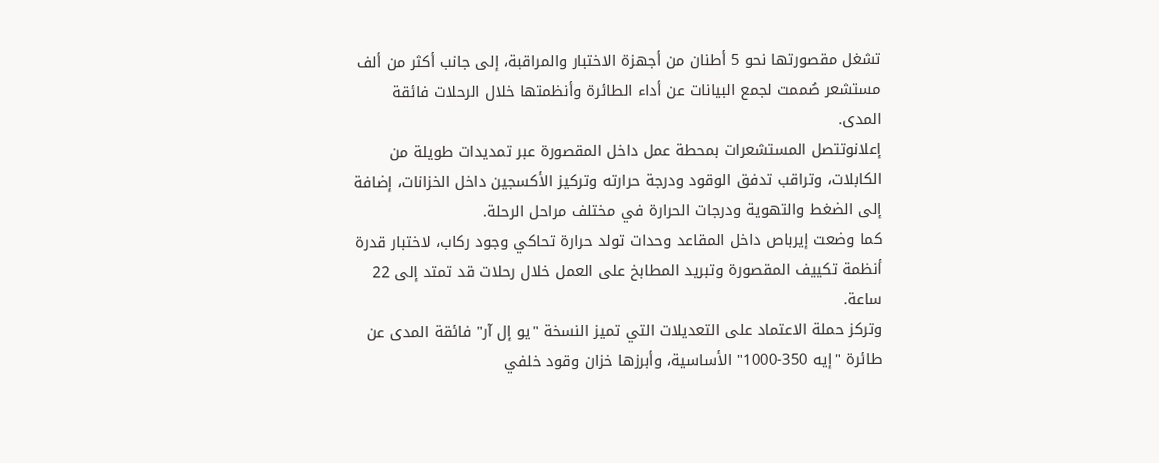تشغل مقصورتها نحو 5 أطنان من أجهزة الاختبار والمراقبة، إلى جانب أكثر من ألف مستشعر صُممت لجمع البيانات عن أداء الطائرة وأنظمتها خلال الرحلات فائقة المدى.
إعلانوتتصل المستشعرات بمحطة عمل داخل المقصورة عبر تمديدات طويلة من الكابلات، وتراقب تدفق الوقود ودرجة حرارته وتركيز الأكسجين داخل الخزانات، إضافة إلى الضغط والتهوية ودرجات الحرارة في مختلف مراحل الرحلة.
كما وضعت إيرباص داخل المقاعد وحدات تولد حرارة تحاكي وجود ركاب، لاختبار قدرة أنظمة تكييف المقصورة وتبريد المطابخ على العمل خلال رحلات قد تمتد إلى 22 ساعة.
وتركز حملة الاعتماد على التعديلات التي تميز النسخة "يو إل آر" فائقة المدى عن طائرة "إيه 350-1000" الأساسية، وأبرزها خزان وقود خلفي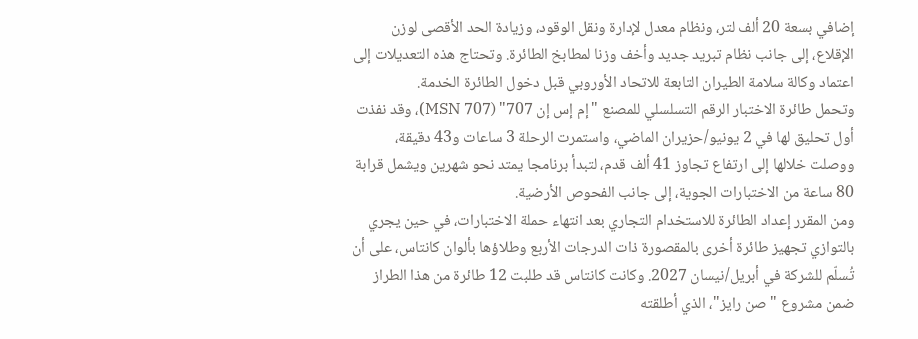إضافي بسعة 20 ألف لتر، ونظام معدل لإدارة ونقل الوقود، وزيادة الحد الأقصى لوزن الإقلاع، إلى جانب نظام تبريد جديد وأخف وزنا لمطابخ الطائرة. وتحتاج هذه التعديلات إلى اعتماد وكالة سلامة الطيران التابعة للاتحاد الأوروبي قبل دخول الطائرة الخدمة.
وتحمل طائرة الاختبار الرقم التسلسلي للمصنع "إم إس إن 707" (MSN 707)، وقد نفذت أول تحليق لها في 2 يونيو/حزيران الماضي، واستمرت الرحلة 3 ساعات و43 دقيقة، ووصلت خلالها إلى ارتفاع تجاوز 41 ألف قدم، لتبدأ برنامجا يمتد نحو شهرين ويشمل قرابة 80 ساعة من الاختبارات الجوية، إلى جانب الفحوص الأرضية.
ومن المقرر إعداد الطائرة للاستخدام التجاري بعد انتهاء حملة الاختبارات، في حين يجري بالتوازي تجهيز طائرة أخرى بالمقصورة ذات الدرجات الأربع وطلاؤها بألوان كانتاس، على أن تُسلّم للشركة في أبريل/نيسان 2027. وكانت كانتاس قد طلبت 12 طائرة من هذا الطراز ضمن مشروع "صن رايز"، الذي أطلقته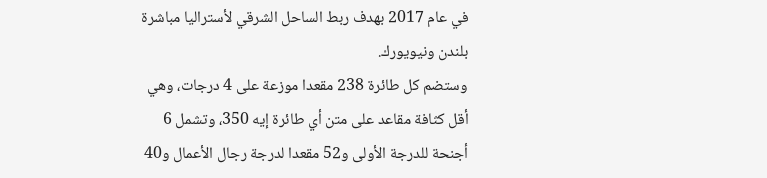في عام 2017 بهدف ربط الساحل الشرقي لأستراليا مباشرة بلندن ونيويورك.
وستضم كل طائرة 238 مقعدا موزعة على 4 درجات، وهي أقل كثافة مقاعد على متن أي طائرة إيه 350، وتشمل 6 أجنحة للدرجة الأولى و52 مقعدا لدرجة رجال الأعمال و40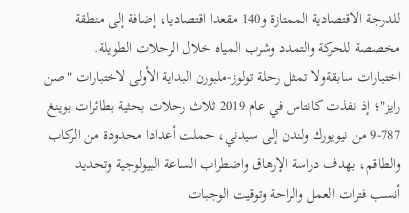للدرجة الاقتصادية الممتازة و140 مقعدا اقتصاديا، إضافة إلى منطقة مخصصة للحركة والتمدد وشرب المياه خلال الرحلات الطويلة.
اختبارات سابقةولا تمثل رحلة تولوز-ملبورن البداية الأولى لاختبارات "صن رايز"؛ إذ نفذت كانتاس في عام 2019 ثلاث رحلات بحثية بطائرات بوينغ 787-9 من نيويورك ولندن إلى سيدني، حملت أعدادا محدودة من الركاب والطاقم، بهدف دراسة الإرهاق واضطراب الساعة البيولوجية وتحديد أنسب فترات العمل والراحة وتوقيت الوجبات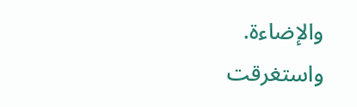والإضاءة.
واستغرقت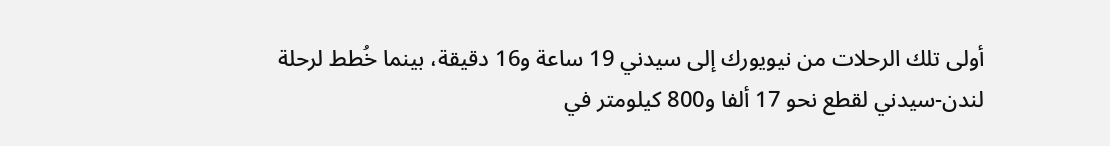أولى تلك الرحلات من نيويورك إلى سيدني 19 ساعة و16 دقيقة، بينما خُطط لرحلة لندن-سيدني لقطع نحو 17 ألفا و800 كيلومتر في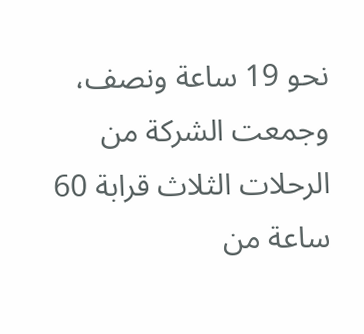نحو 19 ساعة ونصف، وجمعت الشركة من الرحلات الثلاث قرابة 60 ساعة من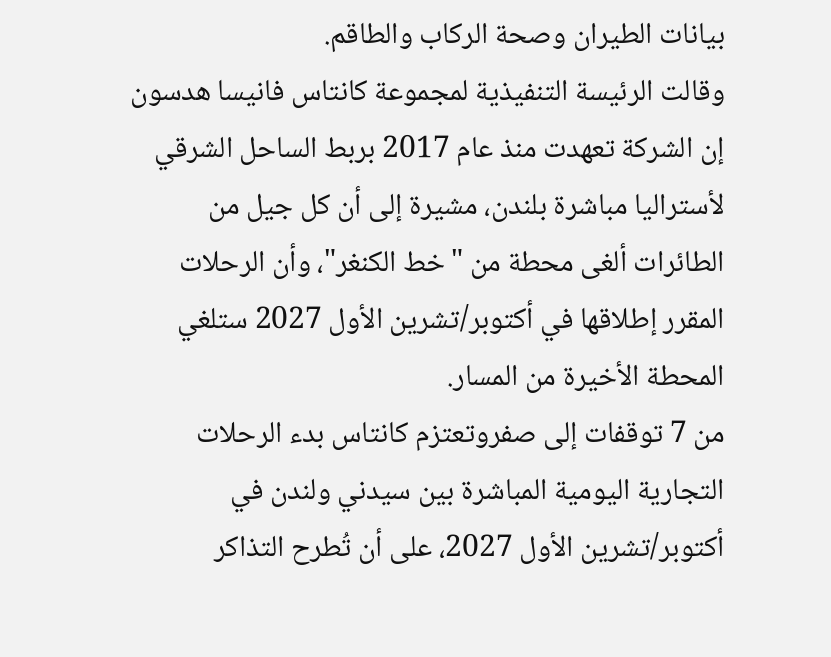بيانات الطيران وصحة الركاب والطاقم.
وقالت الرئيسة التنفيذية لمجموعة كانتاس فانيسا هدسون إن الشركة تعهدت منذ عام 2017 بربط الساحل الشرقي لأستراليا مباشرة بلندن، مشيرة إلى أن كل جيل من الطائرات ألغى محطة من "خط الكنغر"، وأن الرحلات المقرر إطلاقها في أكتوبر/تشرين الأول 2027 ستلغي المحطة الأخيرة من المسار.
من 7 توقفات إلى صفروتعتزم كانتاس بدء الرحلات التجارية اليومية المباشرة بين سيدني ولندن في أكتوبر/تشرين الأول 2027، على أن تُطرح التذاكر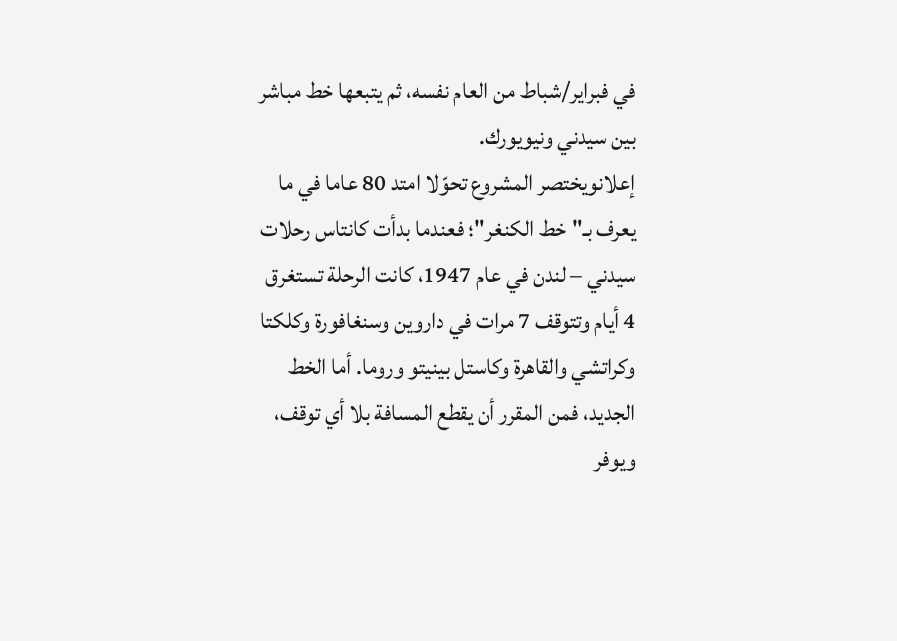في فبراير/شباط من العام نفسه، ثم يتبعها خط مباشر بين سيدني ونيويورك.
إعلانويختصر المشروع تحوّلا امتد 80 عاما في ما يعرف بـ"خط الكنغر"؛ فعندما بدأت كانتاس رحلات سيدني – لندن في عام 1947، كانت الرحلة تستغرق 4 أيام وتتوقف 7 مرات في داروين وسنغافورة وكلكتا وكراتشي والقاهرة وكاستل بينيتو وروما. أما الخط الجديد، فمن المقرر أن يقطع المسافة بلا أي توقف، ويوفر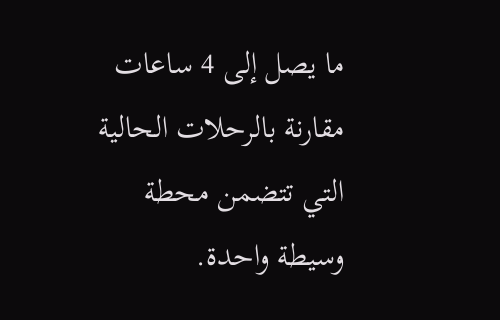ما يصل إلى 4 ساعات مقارنة بالرحلات الحالية التي تتضمن محطة وسيطة واحدة.